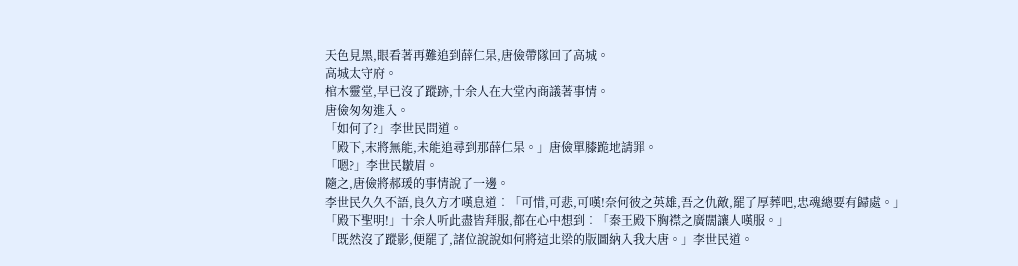天色見黑,眼看著再難追到薛仁杲,唐儉帶隊回了高城。
高城太守府。
棺木靈堂,早已沒了蹤跡,十余人在大堂內商議著事情。
唐儉匆匆進入。
「如何了?」李世民問道。
「殿下,末將無能,未能追尋到那薛仁杲。」唐儉單膝跪地請罪。
「嗯?」李世民皺眉。
隨之,唐儉將郝瑗的事情說了一邊。
李世民久久不語,良久方才嘆息道︰「可惜,可悲,可嘆!奈何彼之英雄,吾之仇敵,罷了厚葬吧,忠魂總要有歸處。」
「殿下聖明!」十余人听此盡皆拜服,都在心中想到︰「秦王殿下胸襟之廣闊讓人嘆服。」
「既然沒了蹤影,便罷了,諸位說說如何將這北梁的版圖納入我大唐。」李世民道。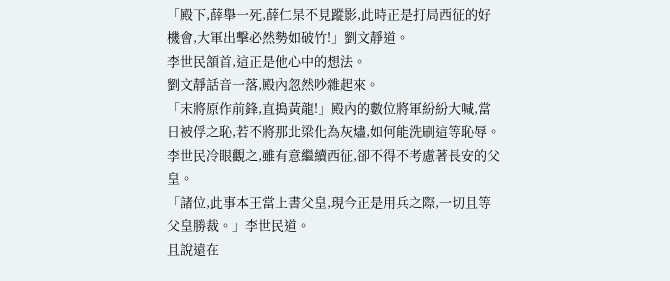「殿下,薛舉一死,薛仁杲不見蹤影,此時正是打局西征的好機會,大軍出擊必然勢如破竹!」劉文靜道。
李世民頷首,這正是他心中的想法。
劉文靜話音一落,殿內忽然吵雜起來。
「末將原作前鋒,直搗黃龍!」殿內的數位將軍紛紛大喊,當日被俘之恥,若不將那北梁化為灰燼,如何能洗刷這等恥辱。
李世民冷眼觀之,雖有意繼續西征,卻不得不考慮著長安的父皇。
「諸位,此事本王當上書父皇,現今正是用兵之際,一切且等父皇勝裁。」李世民道。
且說遠在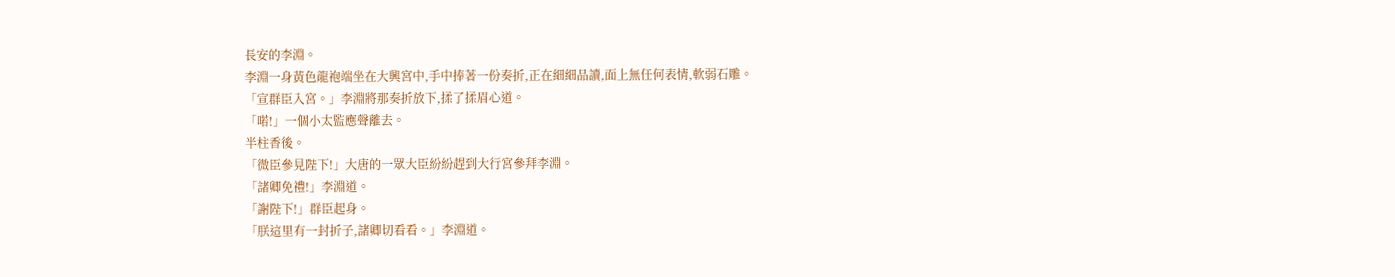長安的李淵。
李淵一身黃色龍袍端坐在大興宮中,手中捧著一份奏折,正在細細品讀,面上無任何表情,軟弱石雕。
「宣群臣入宮。」李淵將那奏折放下,揉了揉眉心道。
「喏!」一個小太監應聲離去。
半柱香後。
「微臣參見陛下!」大唐的一眾大臣紛紛趕到大行宮參拜李淵。
「諸卿免禮!」李淵道。
「謝陛下!」群臣起身。
「朕這里有一封折子,諸卿切看看。」李淵道。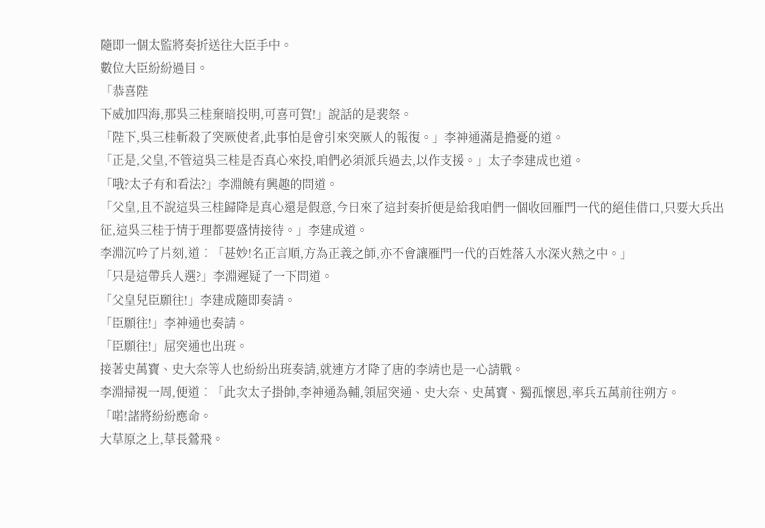隨即一個太監將奏折送往大臣手中。
數位大臣紛紛過目。
「恭喜陛
下威加四海,那吳三桂棄暗投明,可喜可賀!」說話的是裴祭。
「陛下,吳三桂斬殺了突厥使者,此事怕是會引來突厥人的報復。」李神通滿是擔憂的道。
「正是,父皇,不管這吳三桂是否真心來投,咱們必須派兵過去,以作支援。」太子李建成也道。
「哦?太子有和看法?」李淵饒有興趣的問道。
「父皇,且不說這吳三桂歸降是真心還是假意,今日來了這封奏折便是給我咱們一個收回雁門一代的絕佳借口,只要大兵出征,這吳三桂于情于理都要盛情接待。」李建成道。
李淵沉吟了片刻,道︰「甚妙!名正言順,方為正義之師,亦不會讓雁門一代的百姓落入水深火熱之中。」
「只是這帶兵人選?」李淵遲疑了一下問道。
「父皇兒臣願往!」李建成隨即奏請。
「臣願往!」李神通也奏請。
「臣願往!」屈突通也出班。
接著史萬寶、史大奈等人也紛紛出班奏請,就連方才降了唐的李靖也是一心請戰。
李淵掃視一周,便道︰「此次太子掛帥,李神通為輔,領屈突通、史大奈、史萬寶、獨孤懷恩,率兵五萬前往朔方。
「喏!諸將紛紛應命。
大草原之上,草長鶯飛。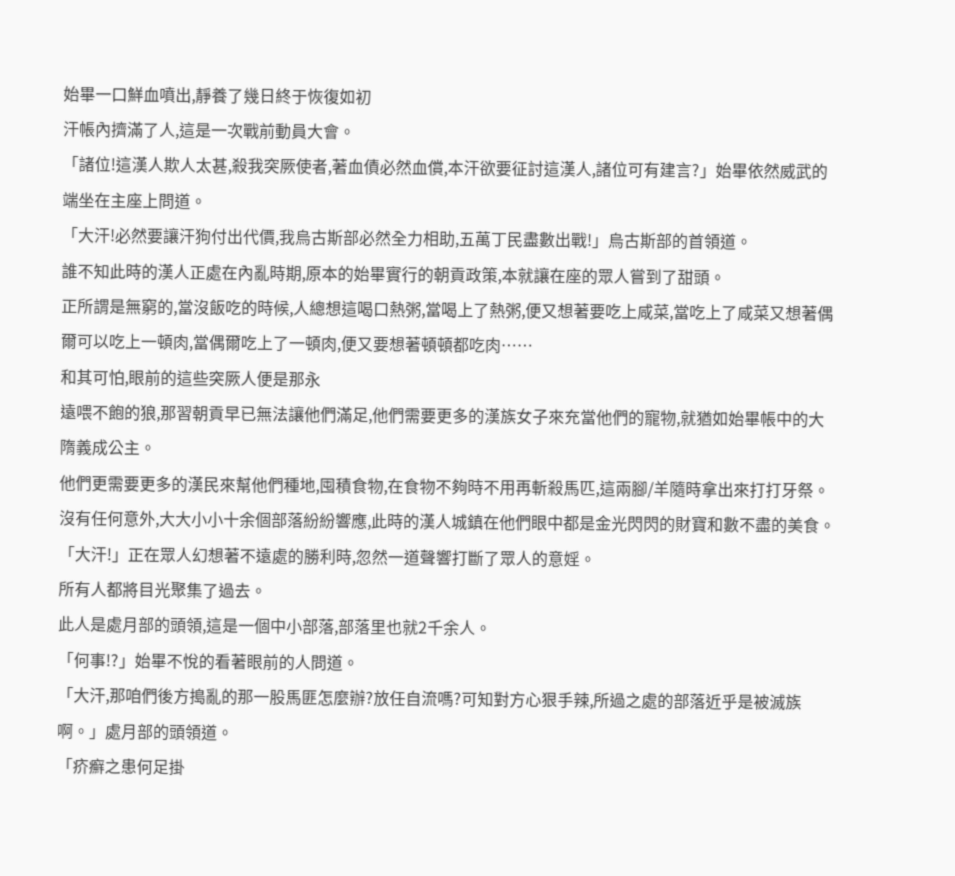始畢一口鮮血噴出,靜養了幾日終于恢復如初
汗帳內擠滿了人,這是一次戰前動員大會。
「諸位!這漢人欺人太甚,殺我突厥使者,著血債必然血償,本汗欲要征討這漢人,諸位可有建言?」始畢依然威武的端坐在主座上問道。
「大汗!必然要讓汗狗付出代價,我烏古斯部必然全力相助,五萬丁民盡數出戰!」烏古斯部的首領道。
誰不知此時的漢人正處在內亂時期,原本的始畢實行的朝貢政策,本就讓在座的眾人嘗到了甜頭。
正所謂是無窮的,當沒飯吃的時候,人總想這喝口熱粥,當喝上了熱粥,便又想著要吃上咸菜,當吃上了咸菜又想著偶爾可以吃上一頓肉,當偶爾吃上了一頓肉,便又要想著頓頓都吃肉……
和其可怕,眼前的這些突厥人便是那永
遠喂不飽的狼,那習朝貢早已無法讓他們滿足,他們需要更多的漢族女子來充當他們的寵物,就猶如始畢帳中的大隋義成公主。
他們更需要更多的漢民來幫他們種地,囤積食物,在食物不夠時不用再斬殺馬匹,這兩腳/羊隨時拿出來打打牙祭。
沒有任何意外,大大小小十余個部落紛紛響應,此時的漢人城鎮在他們眼中都是金光閃閃的財寶和數不盡的美食。
「大汗!」正在眾人幻想著不遠處的勝利時,忽然一道聲響打斷了眾人的意婬。
所有人都將目光聚集了過去。
此人是處月部的頭領,這是一個中小部落,部落里也就2千余人。
「何事!?」始畢不悅的看著眼前的人問道。
「大汗,那咱們後方搗亂的那一股馬匪怎麼辦?放任自流嗎?可知對方心狠手辣,所過之處的部落近乎是被滅族啊。」處月部的頭領道。
「疥癬之患何足掛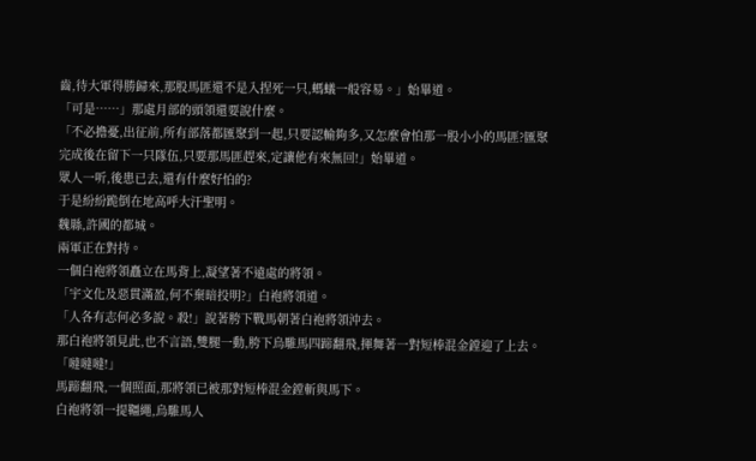齒,待大軍得勝歸來,那股馬匪還不是入捏死一只,螞蟻一般容易。」始畢道。
「可是……」那處月部的頭領還要說什麼。
「不必擔憂,出征前,所有部落都匯聚到一起,只要認輸夠多,又怎麼會怕那一股小小的馬匪?匯聚完成後在留下一只隊伍,只要那馬匪趕來,定讓他有來無回!」始畢道。
眾人一听,後患已去,還有什麼好怕的?
于是紛紛跪倒在地高呼大汗聖明。
魏縣,許國的都城。
兩軍正在對持。
一個白袍將領矗立在馬背上,凝望著不遠處的將領。
「宇文化及惡貫滿盈,何不棄暗投明?」白袍將領道。
「人各有志何必多說。殺!」說著胯下戰馬朝著白袍將領沖去。
那白袍將領見此,也不言語,雙腿一動,胯下烏騅馬四蹄翻飛,揮舞著一對短棒混金鏜迎了上去。
「噠噠噠!」
馬蹄翻飛,一個照面,那將領已被那對短棒混金鏜斬與馬下。
白袍將領一提韁繩,烏騅馬人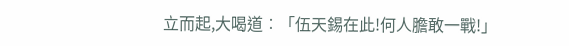立而起,大喝道︰「伍天錫在此!何人膽敢一戰!」